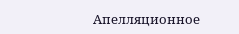Апелляционное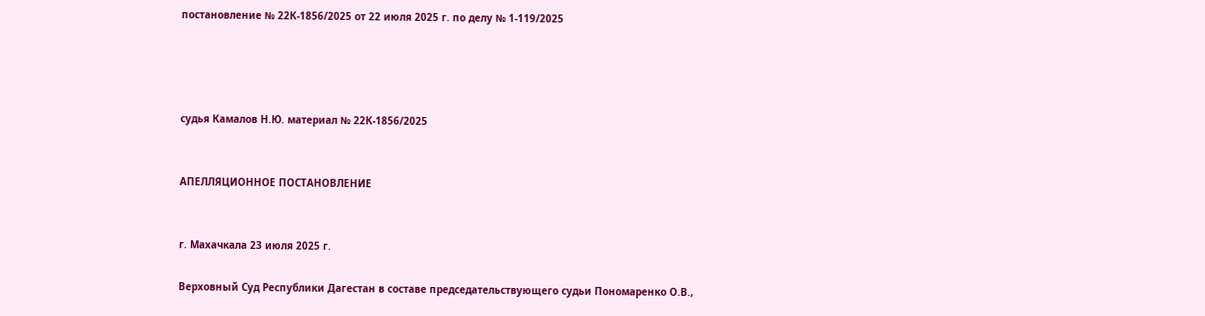постановление № 22К-1856/2025 от 22 июля 2025 г. по делу № 1-119/2025




судья Камалов Н.Ю. материал № 22К-1856/2025


АПЕЛЛЯЦИОННОЕ ПОСТАНОВЛЕНИЕ


г. Махачкала 23 июля 2025 г.

Верховный Суд Республики Дагестан в составе председательствующего судьи Пономаренко О.В.,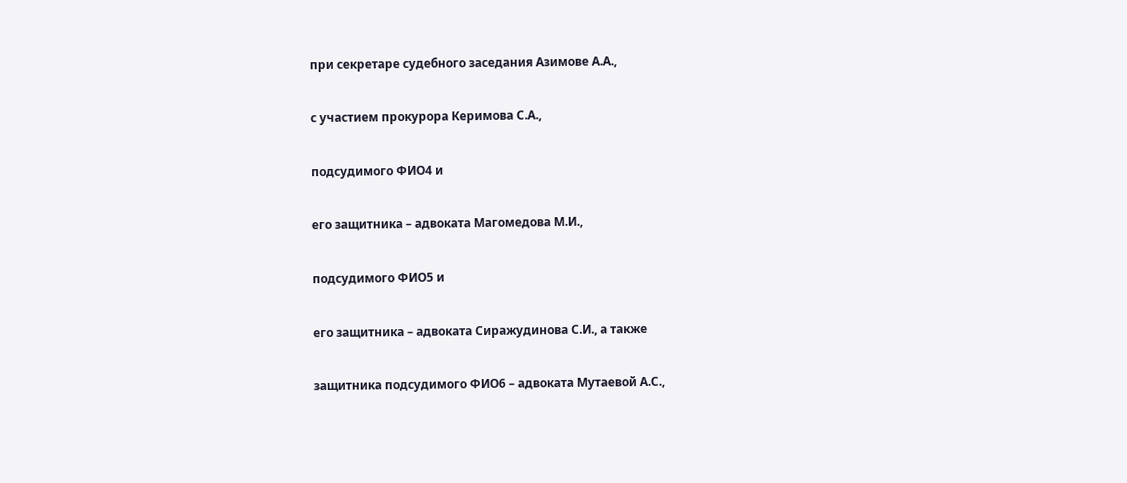при секретаре судебного заседания Азимове А.А.,

с участием прокурора Керимова С.А.,

подсудимого ФИО4 и

его защитника – адвоката Магомедова М.И.,

подсудимого ФИО5 и

его защитника – адвоката Сиражудинова С.И., а также

защитника подсудимого ФИО6 – адвоката Мутаевой А.С.,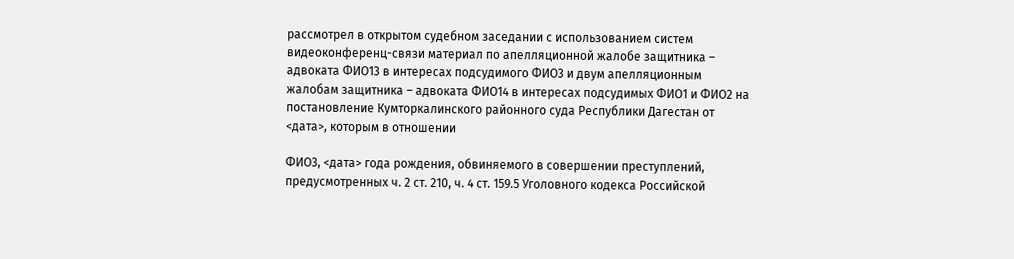рассмотрел в открытом судебном заседании с использованием систем видеоконференц-связи материал по апелляционной жалобе защитника – адвоката ФИО13 в интересах подсудимого ФИО3 и двум апелляционным жалобам защитника – адвоката ФИО14 в интересах подсудимых ФИО1 и ФИО2 на постановление Кумторкалинского районного суда Республики Дагестан от <дата>, которым в отношении

ФИО3, <дата> года рождения, обвиняемого в совершении преступлений, предусмотренных ч. 2 ст. 210, ч. 4 ст. 159.5 Уголовного кодекса Российской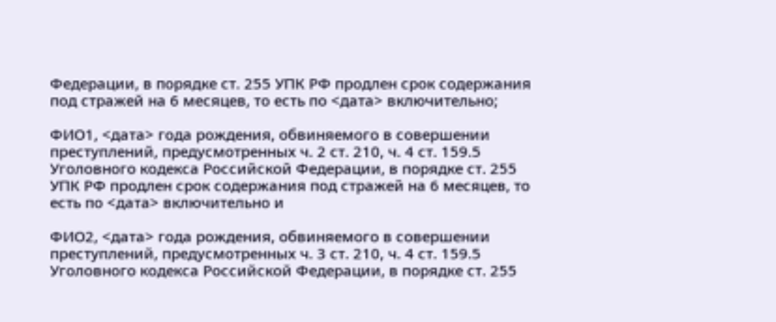Федерации, в порядке ст. 255 УПК РФ продлен срок содержания под стражей на 6 месяцев, то есть по <дата> включительно;

ФИО1, <дата> года рождения, обвиняемого в совершении преступлений, предусмотренных ч. 2 ст. 210, ч. 4 ст. 159.5 Уголовного кодекса Российской Федерации, в порядке ст. 255 УПК РФ продлен срок содержания под стражей на 6 месяцев, то есть по <дата> включительно и

ФИО2, <дата> года рождения, обвиняемого в совершении преступлений, предусмотренных ч. 3 ст. 210, ч. 4 ст. 159.5 Уголовного кодекса Российской Федерации, в порядке ст. 255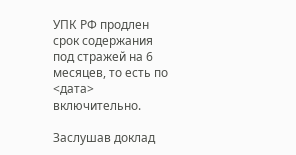УПК РФ продлен срок содержания под стражей на 6 месяцев, то есть по <дата> включительно.

Заслушав доклад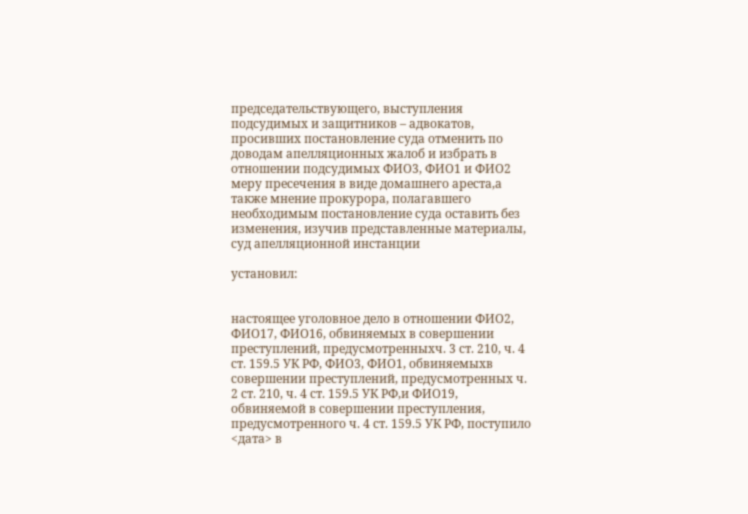председательствующего, выступления подсудимых и защитников – адвокатов, просивших постановление суда отменить по доводам апелляционных жалоб и избрать в отношении подсудимых ФИО3, ФИО1 и ФИО2 меру пресечения в виде домашнего ареста,а также мнение прокурора, полагавшего необходимым постановление суда оставить без изменения, изучив представленные материалы, суд апелляционной инстанции

установил:


настоящее уголовное дело в отношении ФИО2, ФИО17, ФИО16, обвиняемых в совершении преступлений, предусмотренныхч. 3 ст. 210, ч. 4 ст. 159.5 УК РФ, ФИО3, ФИО1, обвиняемыхв совершении преступлений, предусмотренных ч. 2 ст. 210, ч. 4 ст. 159.5 УК РФ,и ФИО19, обвиняемой в совершении преступления, предусмотренного ч. 4 ст. 159.5 УК РФ, поступило <дата> в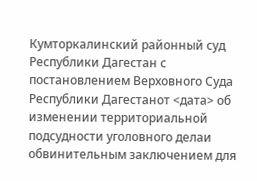Кумторкалинский районный суд Республики Дагестан с постановлением Верховного Суда Республики Дагестанот <дата> об изменении территориальной подсудности уголовного делаи обвинительным заключением для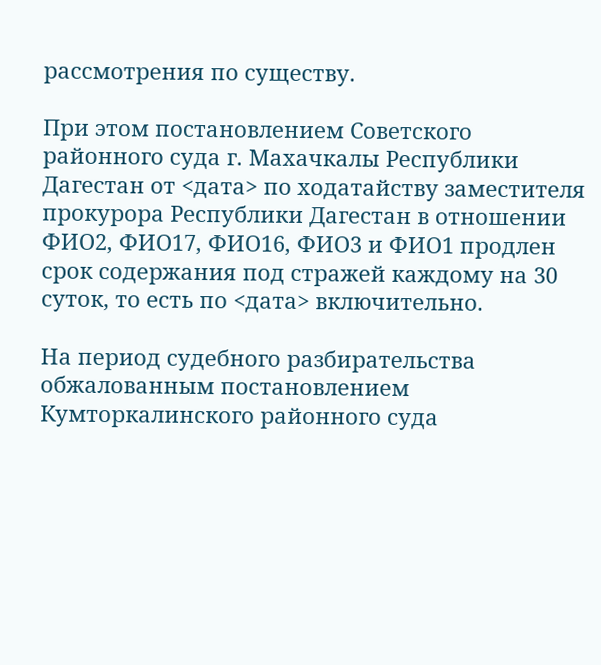рассмотрения по существу.

При этом постановлением Советского районного суда г. Махачкалы Республики Дагестан от <дата> по ходатайству заместителя прокурора Республики Дагестан в отношении ФИО2, ФИО17, ФИО16, ФИО3 и ФИО1 продлен срок содержания под стражей каждому на 30 суток, то есть по <дата> включительно.

На период судебного разбирательства обжалованным постановлением Кумторкалинского районного суда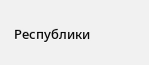Республики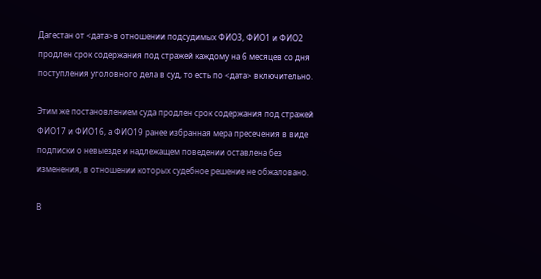Дагестан от <дата>в отношении подсудимых ФИО3, ФИО1 и ФИО2 продлен срок содержания под стражей каждому на 6 месяцев со дня поступления уголовного дела в суд, то есть по <дата> включительно.

Этим же постановлением суда продлен срок содержания под стражей ФИО17 и ФИО16, а ФИО19 ранее избранная мера пресечения в виде подписки о невыезде и надлежащем поведении оставлена без изменения, в отношении которых судебное решение не обжаловано.

В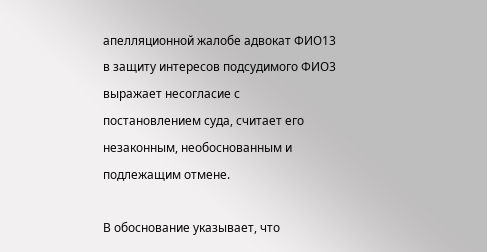апелляционной жалобе адвокат ФИО13 в защиту интересов подсудимого ФИО3 выражает несогласие с постановлением суда, считает его незаконным, необоснованным и подлежащим отмене.

В обоснование указывает, что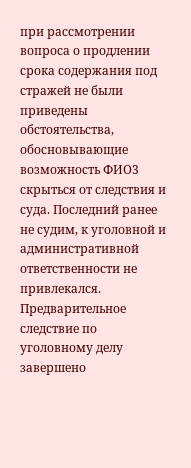при рассмотрении вопроса о продлении срока содержания под стражей не были приведены обстоятельства, обосновывающие возможность ФИО3 скрыться от следствия и суда. Последний ранее не судим, к уголовной и административной ответственности не привлекался. Предварительное следствие по уголовному делу завершено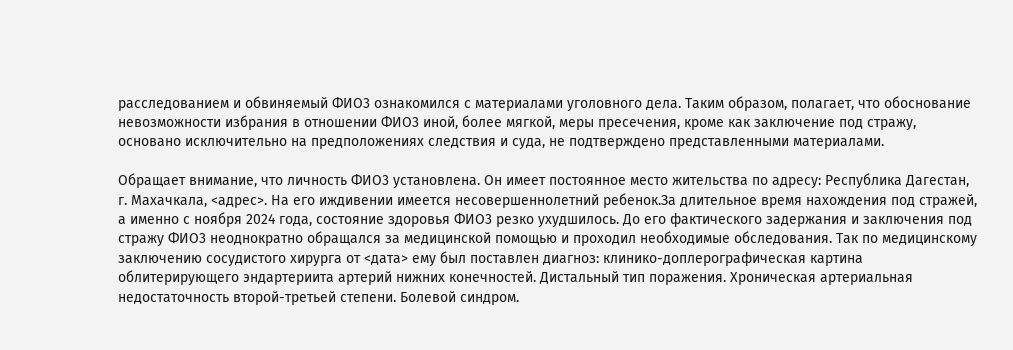расследованием и обвиняемый ФИО3 ознакомился с материалами уголовного дела. Таким образом, полагает, что обоснование невозможности избрания в отношении ФИО3 иной, более мягкой, меры пресечения, кроме как заключение под стражу, основано исключительно на предположениях следствия и суда, не подтверждено представленными материалами.

Обращает внимание, что личность ФИО3 установлена. Он имеет постоянное место жительства по адресу: Республика Дагестан, г. Махачкала, <адрес>. На его иждивении имеется несовершеннолетний ребенок.За длительное время нахождения под стражей, а именно с ноября 2024 года, состояние здоровья ФИО3 резко ухудшилось. До его фактического задержания и заключения под стражу ФИО3 неоднократно обращался за медицинской помощью и проходил необходимые обследования. Так по медицинскому заключению сосудистого хирурга от <дата> ему был поставлен диагноз: клинико-доплерографическая картина облитерирующего эндартериита артерий нижних конечностей. Дистальный тип поражения. Хроническая артериальная недостаточность второй-третьей степени. Болевой синдром.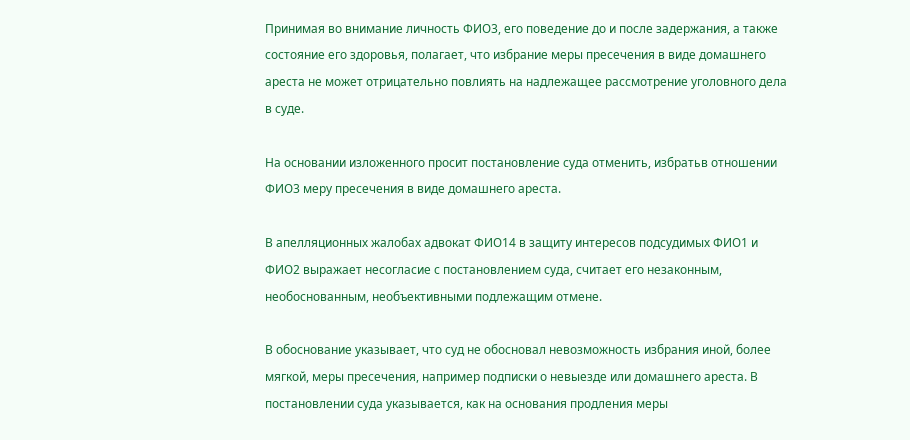Принимая во внимание личность ФИО3, его поведение до и после задержания, а также состояние его здоровья, полагает, что избрание меры пресечения в виде домашнего ареста не может отрицательно повлиять на надлежащее рассмотрение уголовного дела в суде.

На основании изложенного просит постановление суда отменить, избратьв отношении ФИО3 меру пресечения в виде домашнего ареста.

В апелляционных жалобах адвокат ФИО14 в защиту интересов подсудимых ФИО1 и ФИО2 выражает несогласие с постановлением суда, считает его незаконным, необоснованным, необъективными подлежащим отмене.

В обоснование указывает, что суд не обосновал невозможность избрания иной, более мягкой, меры пресечения, например подписки о невыезде или домашнего ареста. В постановлении суда указывается, как на основания продления меры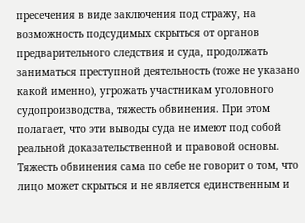пресечения в виде заключения под стражу, на возможность подсудимых скрыться от органов предварительного следствия и суда, продолжать заниматься преступной деятельность (тоже не указано какой именно), угрожать участникам уголовного судопроизводства, тяжесть обвинения. При этом полагает, что эти выводы суда не имеют под собой реальной доказательственной и правовой основы. Тяжесть обвинения сама по себе не говорит о том, что лицо может скрыться и не является единственным и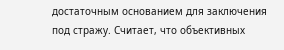достаточным основанием для заключения под стражу. Считает, что объективных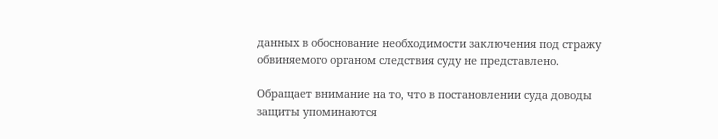данных в обоснование необходимости заключения под стражу обвиняемого органом следствия суду не представлено.

Обращает внимание на то, что в постановлении суда доводы защиты упоминаются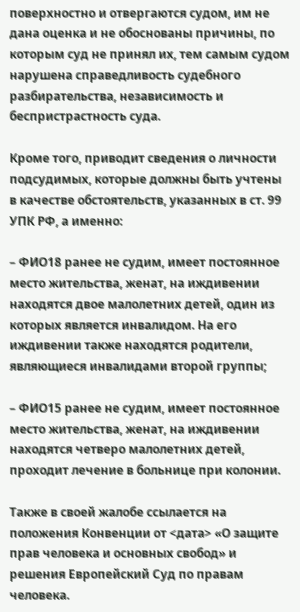поверхностно и отвергаются судом, им не дана оценка и не обоснованы причины, по которым суд не принял их, тем самым судом нарушена справедливость судебного разбирательства, независимость и беспристрастность суда.

Кроме того, приводит сведения о личности подсудимых, которые должны быть учтены в качестве обстоятельств, указанных в ст. 99 УПК РФ, а именно:

– ФИО18 ранее не судим, имеет постоянное место жительства, женат, на иждивении находятся двое малолетних детей, один из которых является инвалидом. На его иждивении также находятся родители, являющиеся инвалидами второй группы;

– ФИО15 ранее не судим, имеет постоянное место жительства, женат, на иждивении находятся четверо малолетних детей, проходит лечение в больнице при колонии.

Также в своей жалобе ссылается на положения Конвенции от <дата> «О защите прав человека и основных свобод» и решения Европейский Суд по правам человека.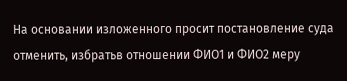На основании изложенного просит постановление суда отменить, избратьв отношении ФИО1 и ФИО2 меру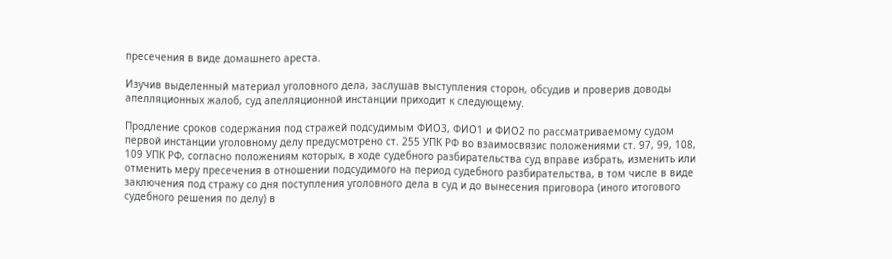пресечения в виде домашнего ареста.

Изучив выделенный материал уголовного дела, заслушав выступления сторон, обсудив и проверив доводы апелляционных жалоб, суд апелляционной инстанции приходит к следующему.

Продление сроков содержания под стражей подсудимым ФИО3, ФИО1 и ФИО2 по рассматриваемому судом первой инстанции уголовному делу предусмотрено ст. 255 УПК РФ во взаимосвязис положениями ст. 97, 99, 108, 109 УПК РФ, согласно положениям которых, в ходе судебного разбирательства суд вправе избрать, изменить или отменить меру пресечения в отношении подсудимого на период судебного разбирательства, в том числе в виде заключения под стражу со дня поступления уголовного дела в суд и до вынесения приговора (иного итогового судебного решения по делу) в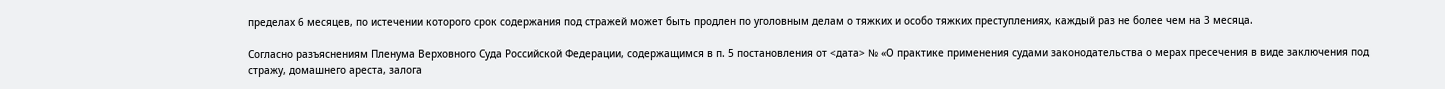пределах 6 месяцев, по истечении которого срок содержания под стражей может быть продлен по уголовным делам о тяжких и особо тяжких преступлениях, каждый раз не более чем на 3 месяца.

Согласно разъяснениям Пленума Верховного Суда Российской Федерации, содержащимся в п. 5 постановления от <дата> № «О практике применения судами законодательства о мерах пресечения в виде заключения под стражу, домашнего ареста, залога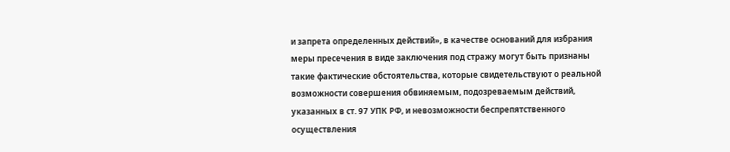и запрета определенных действий», в качестве оснований для избрания меры пресечения в виде заключения под стражу могут быть признаны такие фактические обстоятельства, которые свидетельствуют о реальной возможности совершения обвиняемым, подозреваемым действий, указанных в ст. 97 УПК РФ, и невозможности беспрепятственного осуществления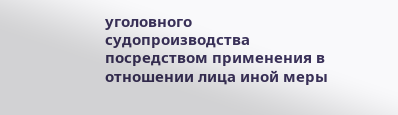уголовного судопроизводства посредством применения в отношении лица иной меры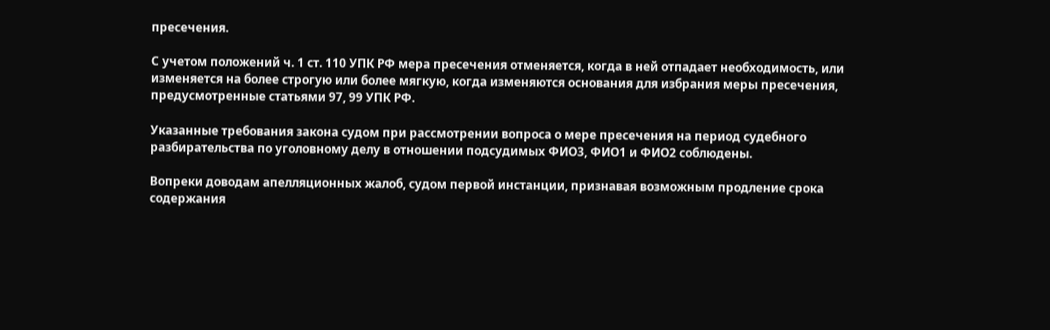пресечения.

С учетом положений ч. 1 ст. 110 УПК РФ мера пресечения отменяется, когда в ней отпадает необходимость, или изменяется на более строгую или более мягкую, когда изменяются основания для избрания меры пресечения, предусмотренные статьями 97, 99 УПК РФ.

Указанные требования закона судом при рассмотрении вопроса о мере пресечения на период судебного разбирательства по уголовному делу в отношении подсудимых ФИО3, ФИО1 и ФИО2 соблюдены.

Вопреки доводам апелляционных жалоб, судом первой инстанции, признавая возможным продление срока содержания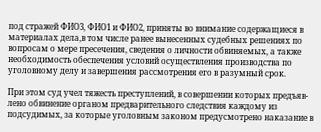под стражей ФИО3, ФИО1 и ФИО2, приняты во внимание содержащиеся в материалах дела,в том числе ранее вынесенных судебных решениях по вопросам о мере пресечения, сведения о личности обвиняемых, а также необходимость обеспечения условий осуществления производства по уголовному делу и завершения рассмотрения его в разумный срок.

При этом суд учел тяжесть преступлений, в совершении которых предъяв-лено обвинение органом предварительного следствия каждому из подсудимых, за которые уголовным законом предусмотрено наказание в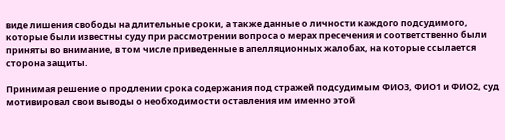виде лишения свободы на длительные сроки, а также данные о личности каждого подсудимого, которые были известны суду при рассмотрении вопроса о мерах пресечения и соответственно были приняты во внимание, в том числе приведенные в апелляционных жалобах, на которые ссылается сторона защиты.

Принимая решение о продлении срока содержания под стражей подсудимым ФИО3, ФИО1 и ФИО2, суд мотивировал свои выводы о необходимости оставления им именно этой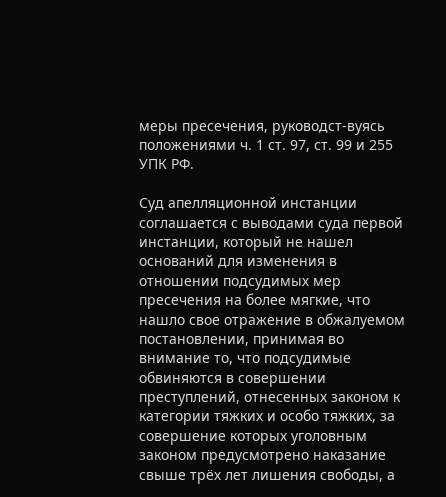меры пресечения, руководст-вуясь положениями ч. 1 ст. 97, ст. 99 и 255 УПК РФ.

Суд апелляционной инстанции соглашается с выводами суда первой инстанции, который не нашел оснований для изменения в отношении подсудимых мер пресечения на более мягкие, что нашло свое отражение в обжалуемом постановлении, принимая во внимание то, что подсудимые обвиняются в совершении преступлений, отнесенных законом к категории тяжких и особо тяжких, за совершение которых уголовным законом предусмотрено наказание свыше трёх лет лишения свободы, а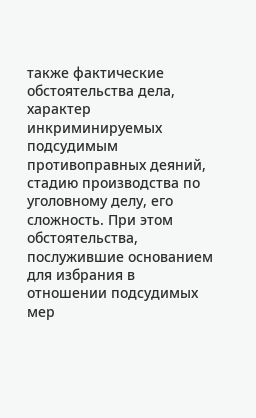также фактические обстоятельства дела, характер инкриминируемых подсудимым противоправных деяний, стадию производства по уголовному делу, его сложность. При этом обстоятельства, послужившие основанием для избрания в отношении подсудимых мер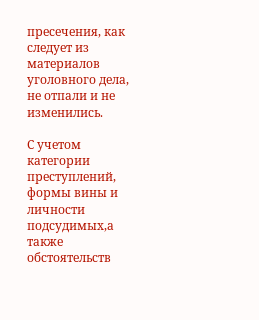пресечения, как следует из материалов уголовного дела, не отпали и не изменились.

С учетом категории преступлений, формы вины и личности подсудимых,а также обстоятельств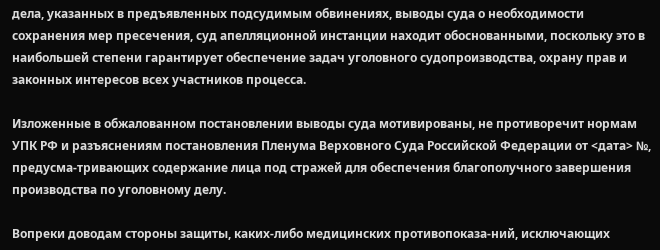дела, указанных в предъявленных подсудимым обвинениях, выводы суда о необходимости сохранения мер пресечения, суд апелляционной инстанции находит обоснованными, поскольку это в наибольшей степени гарантирует обеспечение задач уголовного судопроизводства, охрану прав и законных интересов всех участников процесса.

Изложенные в обжалованном постановлении выводы суда мотивированы, не противоречит нормам УПК РФ и разъяснениям постановления Пленума Верховного Суда Российской Федерации от <дата> №, предусма-тривающих содержание лица под стражей для обеспечения благополучного завершения производства по уголовному делу.

Вопреки доводам стороны защиты, каких-либо медицинских противопоказа-ний, исключающих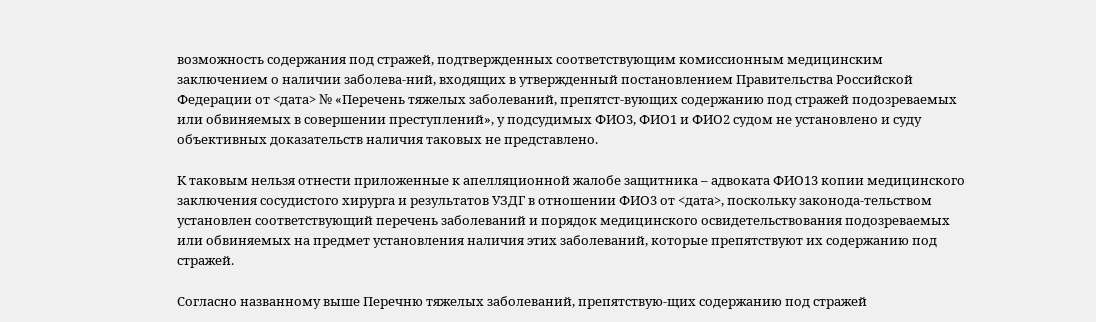возможность содержания под стражей, подтвержденных соответствующим комиссионным медицинским заключением о наличии заболева-ний, входящих в утвержденный постановлением Правительства Российской Федерации от <дата> № «Перечень тяжелых заболеваний, препятст-вующих содержанию под стражей подозреваемых или обвиняемых в совершении преступлений», у подсудимых ФИО3, ФИО1 и ФИО2 судом не установлено и суду объективных доказательств наличия таковых не представлено.

К таковым нельзя отнести приложенные к апелляционной жалобе защитника – адвоката ФИО13 копии медицинского заключения сосудистого хирурга и результатов УЗДГ в отношении ФИО3 от <дата>, поскольку законода-тельством установлен соответствующий перечень заболеваний и порядок медицинского освидетельствования подозреваемых или обвиняемых на предмет установления наличия этих заболеваний, которые препятствуют их содержанию под стражей.

Согласно названному выше Перечню тяжелых заболеваний, препятствую-щих содержанию под стражей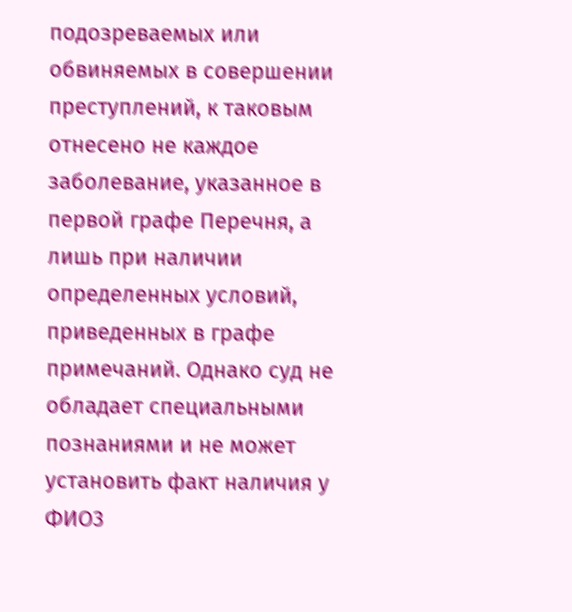подозреваемых или обвиняемых в совершении преступлений, к таковым отнесено не каждое заболевание, указанное в первой графе Перечня, а лишь при наличии определенных условий, приведенных в графе примечаний. Однако суд не обладает специальными познаниями и не может установить факт наличия у ФИО3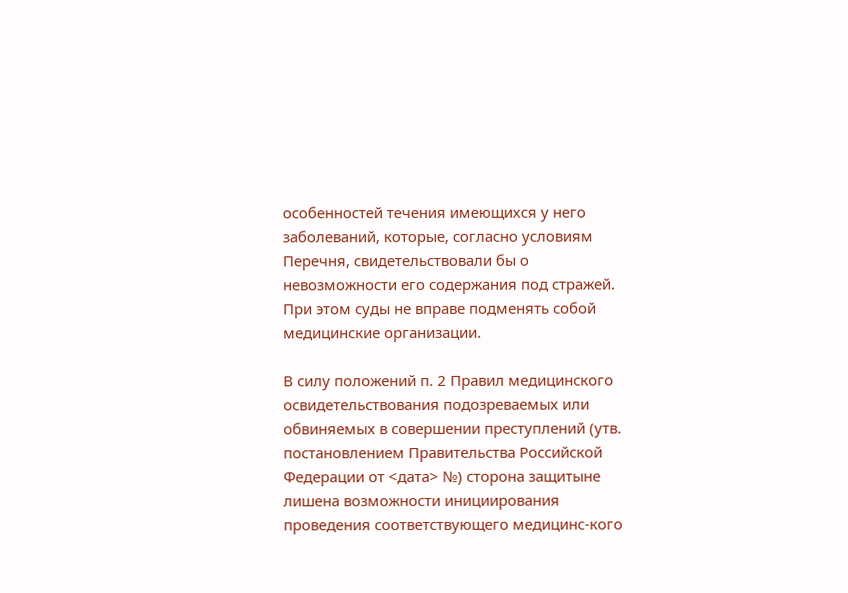особенностей течения имеющихся у него заболеваний, которые, согласно условиям Перечня, свидетельствовали бы о невозможности его содержания под стражей. При этом суды не вправе подменять собой медицинские организации.

В силу положений п. 2 Правил медицинского освидетельствования подозреваемых или обвиняемых в совершении преступлений (утв. постановлением Правительства Российской Федерации от <дата> №) сторона защитыне лишена возможности инициирования проведения соответствующего медицинс-кого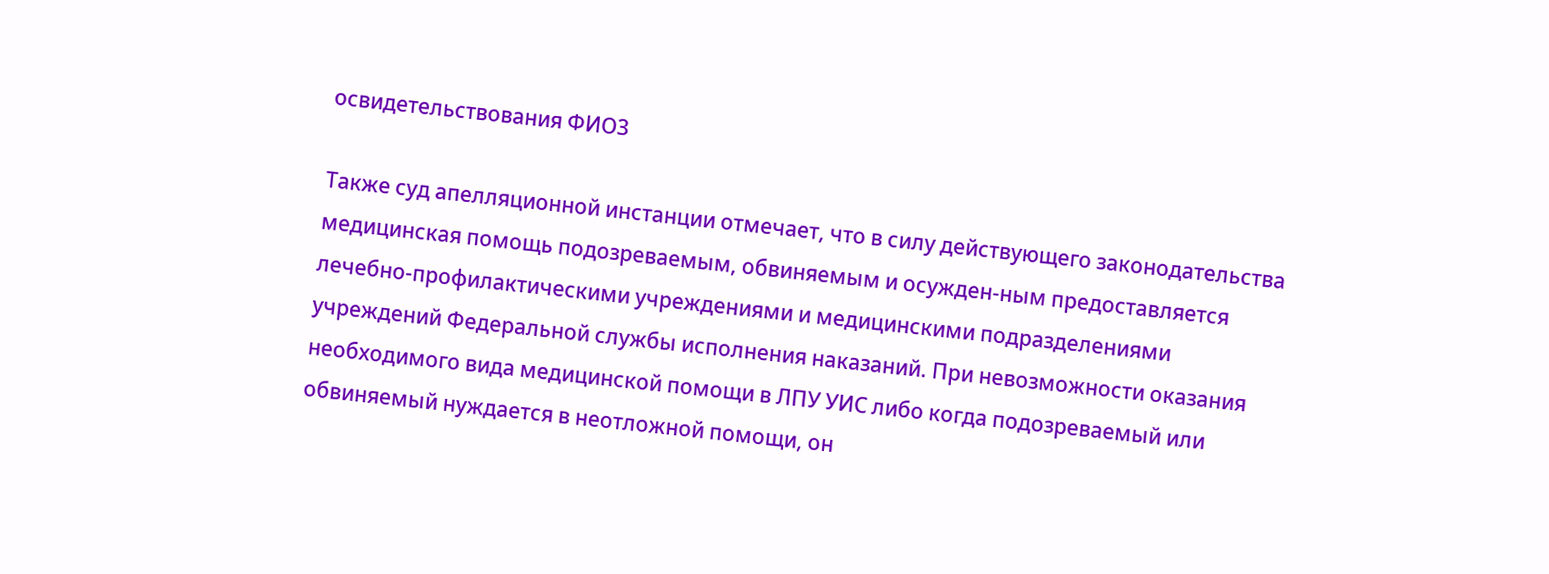освидетельствования ФИО3

Также суд апелляционной инстанции отмечает, что в силу действующего законодательства медицинская помощь подозреваемым, обвиняемым и осужден-ным предоставляется лечебно-профилактическими учреждениями и медицинскими подразделениями учреждений Федеральной службы исполнения наказаний. При невозможности оказания необходимого вида медицинской помощи в ЛПУ УИС либо когда подозреваемый или обвиняемый нуждается в неотложной помощи, он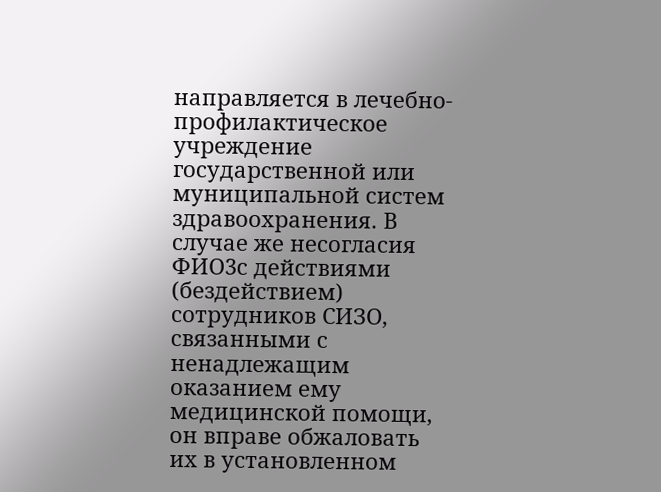направляется в лечебно-профилактическое учреждение государственной или муниципальной систем здравоохранения. В случае же несогласия ФИО3с действиями (бездействием) сотрудников СИЗО, связанными с ненадлежащим оказанием ему медицинской помощи, он вправе обжаловать их в установленном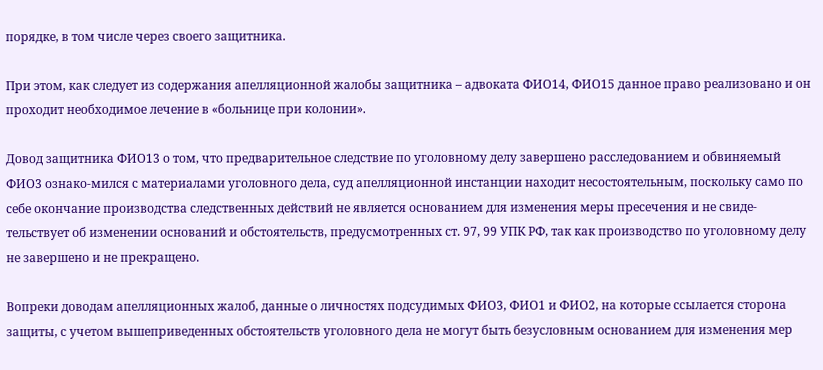порядке, в том числе через своего защитника.

При этом, как следует из содержания апелляционной жалобы защитника – адвоката ФИО14, ФИО15 данное право реализовано и он проходит необходимое лечение в «больнице при колонии».

Довод защитника ФИО13 о том, что предварительное следствие по уголовному делу завершено расследованием и обвиняемый ФИО3 ознако-мился с материалами уголовного дела, суд апелляционной инстанции находит несостоятельным, поскольку само по себе окончание производства следственных действий не является основанием для изменения меры пресечения и не свиде-тельствует об изменении оснований и обстоятельств, предусмотренных ст. 97, 99 УПК РФ, так как производство по уголовному делу не завершено и не прекращено.

Вопреки доводам апелляционных жалоб, данные о личностях подсудимых ФИО3, ФИО1 и ФИО2, на которые ссылается сторона защиты, с учетом вышеприведенных обстоятельств уголовного дела не могут быть безусловным основанием для изменения мер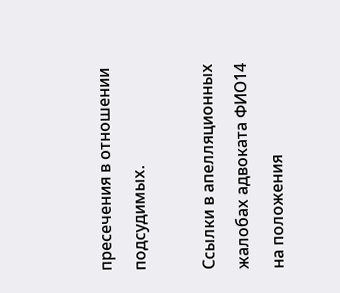пресечения в отношении подсудимых.

Ссылки в апелляционных жалобах адвоката ФИО14 на положения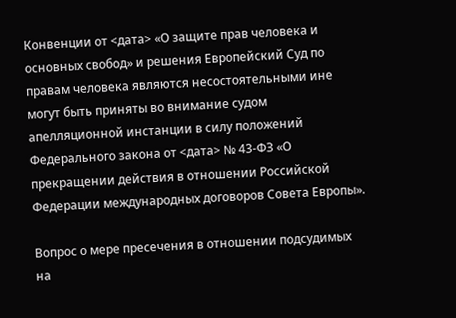Конвенции от <дата> «О защите прав человека и основных свобод» и решения Европейский Суд по правам человека являются несостоятельными ине могут быть приняты во внимание судом апелляционной инстанции в силу положений Федерального закона от <дата> № 43-ФЗ «О прекращении действия в отношении Российской Федерации международных договоров Совета Европы».

Вопрос о мере пресечения в отношении подсудимых на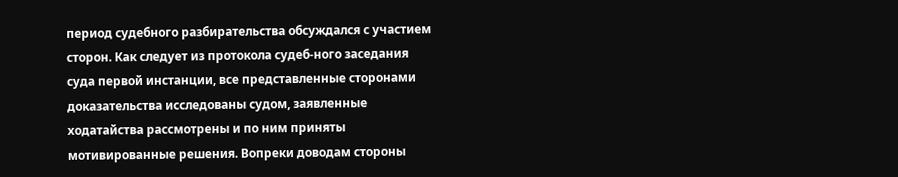период судебного разбирательства обсуждался с участием сторон. Как следует из протокола судеб-ного заседания суда первой инстанции, все представленные сторонами доказательства исследованы судом, заявленные ходатайства рассмотрены и по ним приняты мотивированные решения. Вопреки доводам стороны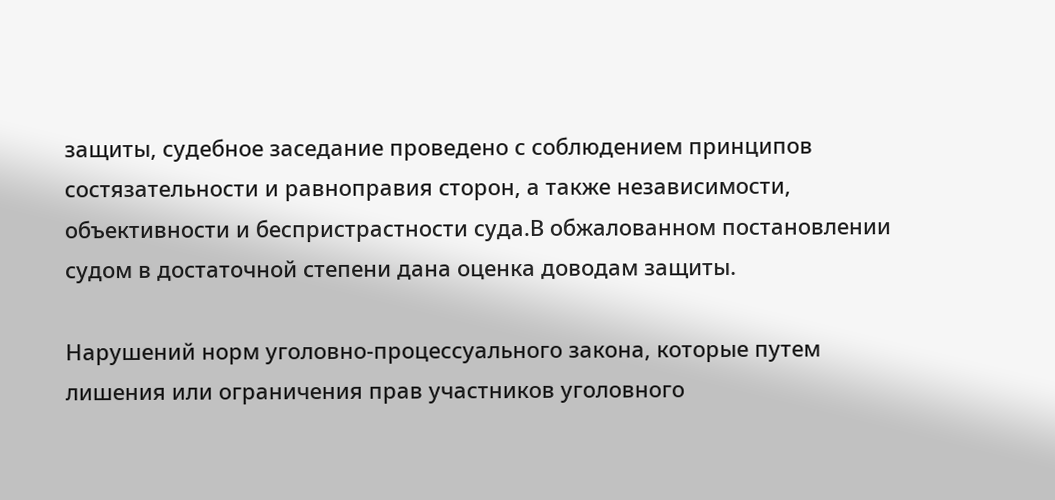защиты, судебное заседание проведено с соблюдением принципов состязательности и равноправия сторон, а также независимости, объективности и беспристрастности суда.В обжалованном постановлении судом в достаточной степени дана оценка доводам защиты.

Нарушений норм уголовно-процессуального закона, которые путем лишения или ограничения прав участников уголовного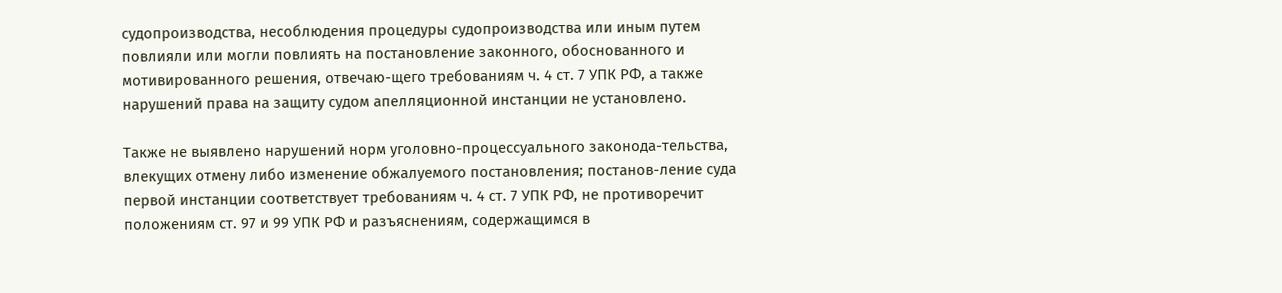судопроизводства, несоблюдения процедуры судопроизводства или иным путем повлияли или могли повлиять на постановление законного, обоснованного и мотивированного решения, отвечаю-щего требованиям ч. 4 ст. 7 УПК РФ, а также нарушений права на защиту судом апелляционной инстанции не установлено.

Также не выявлено нарушений норм уголовно-процессуального законода-тельства, влекущих отмену либо изменение обжалуемого постановления; постанов-ление суда первой инстанции соответствует требованиям ч. 4 ст. 7 УПК РФ, не противоречит положениям ст. 97 и 99 УПК РФ и разъяснениям, содержащимся в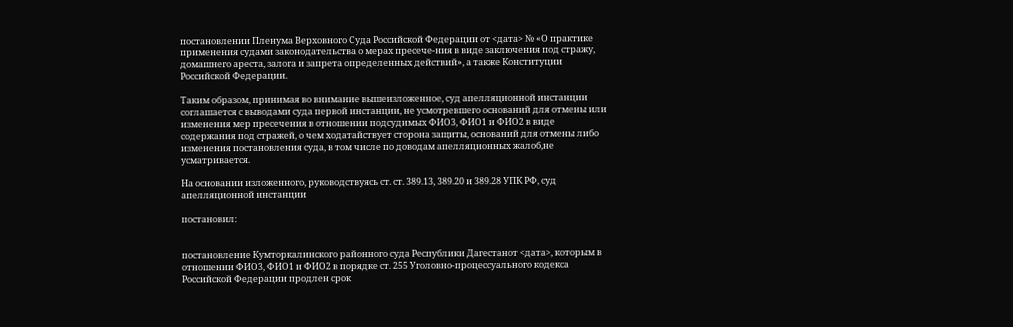постановлении Пленума Верховного Суда Российской Федерации от <дата> № «О практике применения судами законодательства о мерах пресече-ния в виде заключения под стражу, домашнего ареста, залога и запрета определенных действий», а также Конституции Российской Федерации.

Таким образом, принимая во внимание вышеизложенное, суд апелляционной инстанции соглашается с выводами суда первой инстанции, не усмотревшего оснований для отмены или изменения мер пресечения в отношении подсудимых ФИО3, ФИО1 и ФИО2 в виде содержания под стражей, о чем ходатайствует сторона защиты, оснований для отмены либо изменения постановления суда, в том числе по доводам апелляционных жалоб,не усматривается.

На основании изложенного, руководствуясь ст. ст. 389.13, 389.20 и 389.28 УПК РФ, суд апелляционной инстанции

постановил:


постановление Кумторкалинского районного суда Республики Дагестанот <дата>, которым в отношении ФИО3, ФИО1 и ФИО2 в порядке ст. 255 Уголовно-процессуального кодекса Российской Федерации продлен срок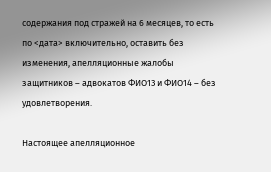содержания под стражей на 6 месяцев, то есть по <дата> включительно, оставить без изменения, апелляционные жалобы защитников – адвокатов ФИО13 и ФИО14 – без удовлетворения.

Настоящее апелляционное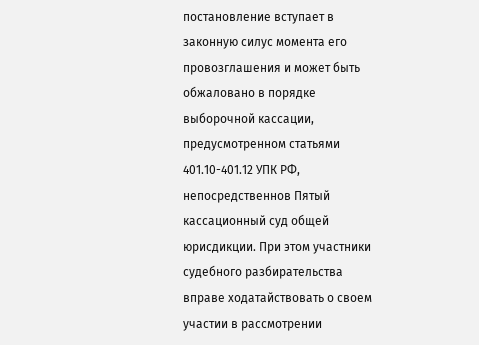постановление вступает в законную силус момента его провозглашения и может быть обжаловано в порядке выборочной кассации, предусмотренном статьями 401.10-401.12 УПК РФ, непосредственнов Пятый кассационный суд общей юрисдикции. При этом участники судебного разбирательства вправе ходатайствовать о своем участии в рассмотрении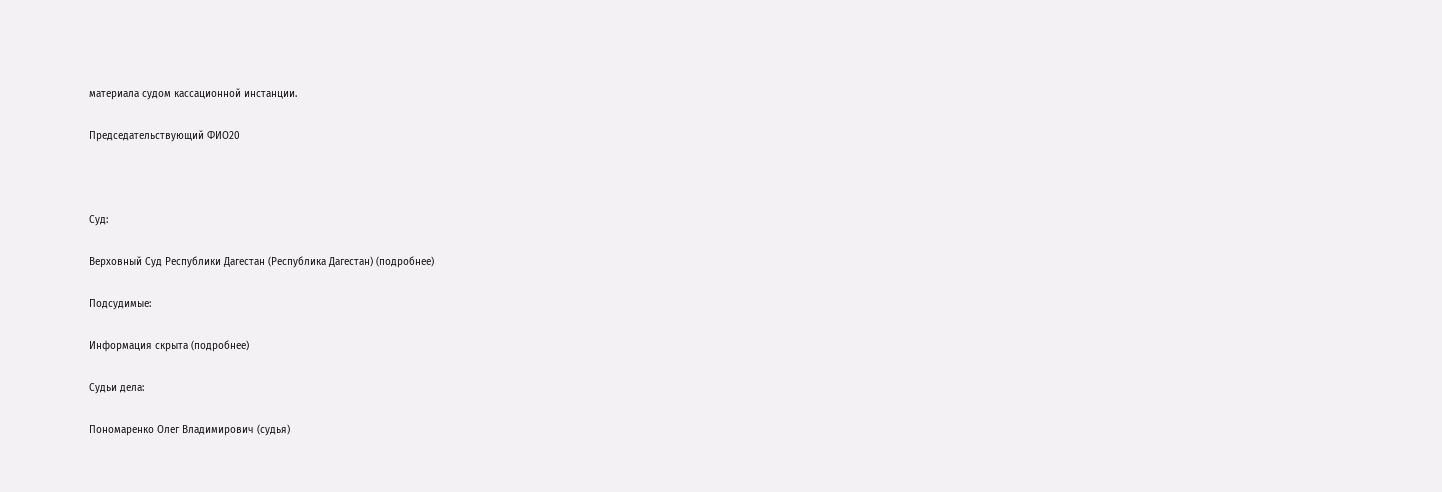материала судом кассационной инстанции.

Председательствующий ФИО20



Суд:

Верховный Суд Республики Дагестан (Республика Дагестан) (подробнее)

Подсудимые:

Информация скрыта (подробнее)

Судьи дела:

Пономаренко Олег Владимирович (судья)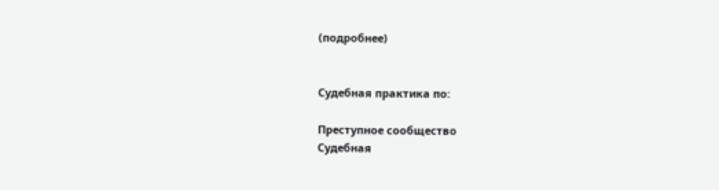(подробнее)


Судебная практика по:

Преступное сообщество
Судебная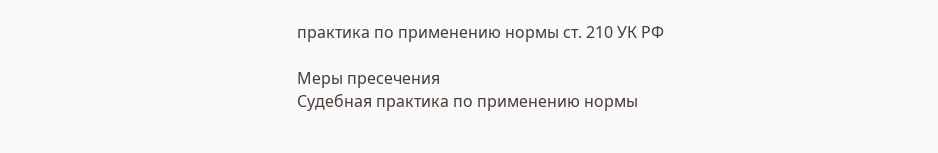практика по применению нормы ст. 210 УК РФ

Меры пресечения
Судебная практика по применению нормы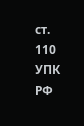ст. 110 УПК РФ